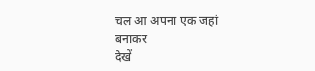चल आ अपना एक जहां बनाकर
देखें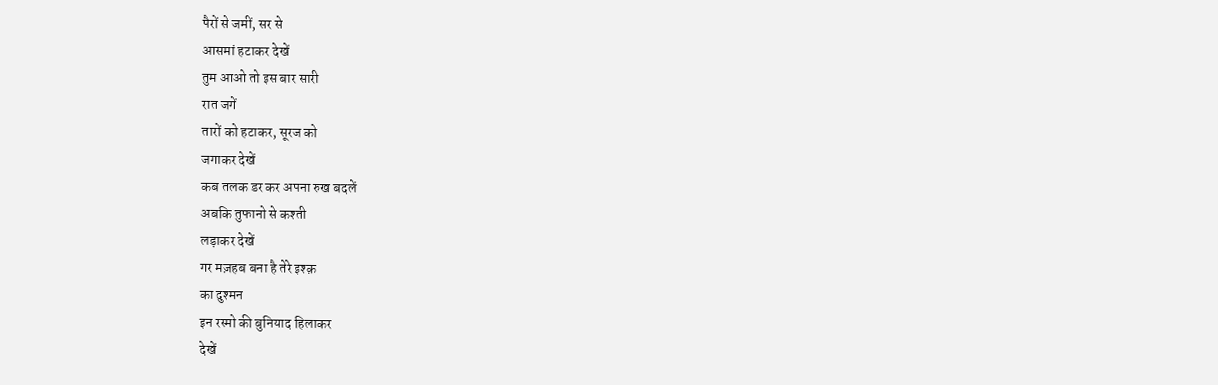पैरों से जमीं, सर से
आसमां हटाकर देखें
तुम आओ तो इस बार सारी
रात जगें
तारों को हटाकर, सूरज को
जगाकर देखें
कब तलक डर कर अपना रुख बदलें
अबकि तुफानो से कश्ती
लड़ाकर देखें
गर मज़हब बना है तेरे इश्क़
का दुश्मन
इन रस्मो की बुनियाद हिलाकर
देखें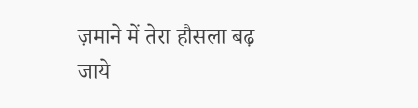ज़माने में तेरा हौसला बढ़
जाये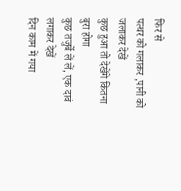फिर से
पत्थर को गलाकर ,पानी को
जलाकर देखें
कुछ हुआ तो देखेंगे कितना
बुरा होगा
कुछ तजुर्बे लें लें, एक दावं
लगाकर देखें
दिन काम में गया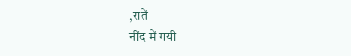,रातें
नींद में गयी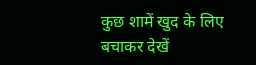कुछ शामें खुद के लिए
बचाकर देखें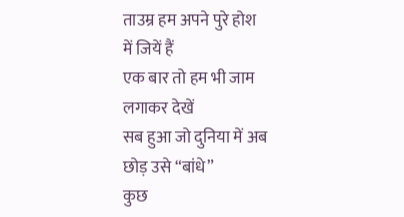ताउम्र हम अपने पुरे होश
में जियें हैं
एक बार तो हम भी जाम
लगाकर देखें
सब हुआ जो दुनिया में अब
छोड़ उसे “बांधे”
कुछ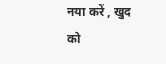नया करें , खुद को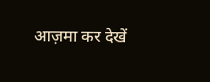आज़मा कर देखें